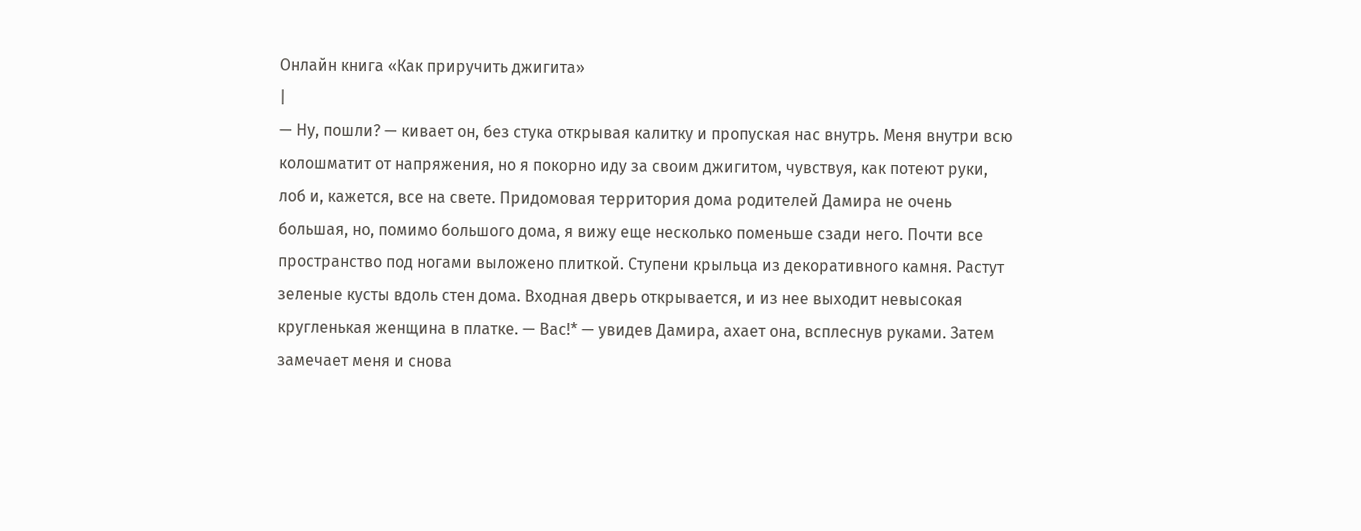Онлайн книга «Как приручить джигита»
|
— Ну, пошли? — кивает он, без стука открывая калитку и пропуская нас внутрь. Меня внутри всю колошматит от напряжения, но я покорно иду за своим джигитом, чувствуя, как потеют руки, лоб и, кажется, все на свете. Придомовая территория дома родителей Дамира не очень большая, но, помимо большого дома, я вижу еще несколько поменьше сзади него. Почти все пространство под ногами выложено плиткой. Ступени крыльца из декоративного камня. Растут зеленые кусты вдоль стен дома. Входная дверь открывается, и из нее выходит невысокая кругленькая женщина в платке. — Вас!* — увидев Дамира, ахает она, всплеснув руками. Затем замечает меня и снова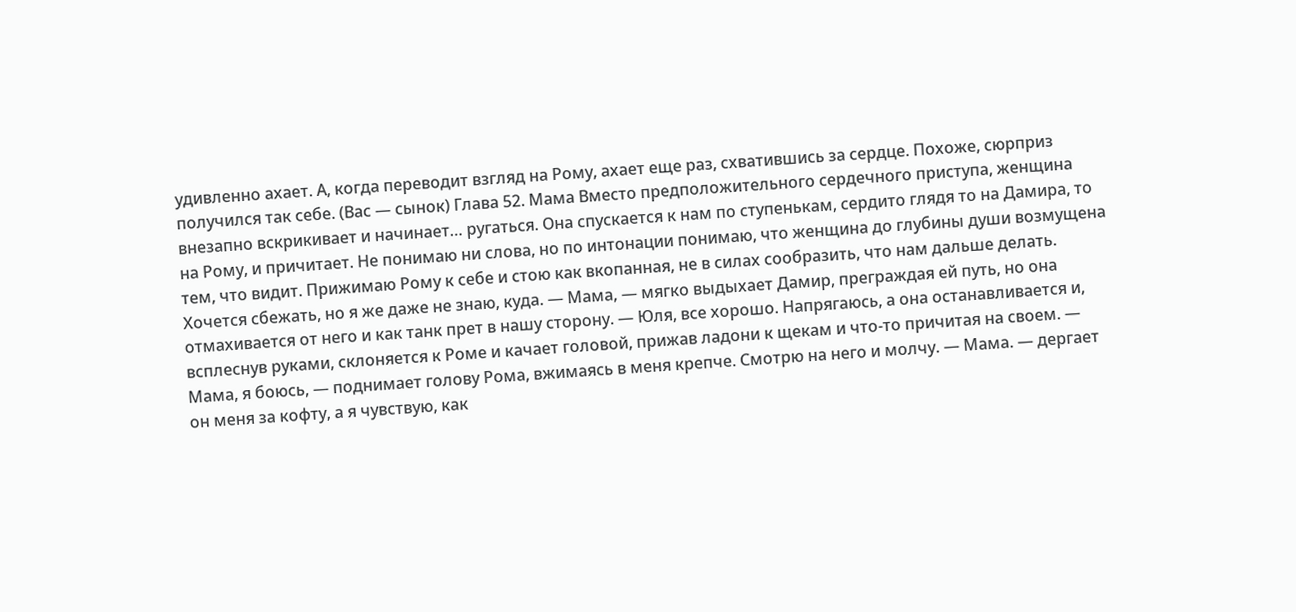удивленно ахает. А, когда переводит взгляд на Рому, ахает еще раз, схватившись за сердце. Похоже, сюрприз получился так себе. (Вас — сынок) Глава 52. Мама Вместо предположительного сердечного приступа, женщина внезапно вскрикивает и начинает… ругаться. Она спускается к нам по ступенькам, сердито глядя то на Дамира, то на Рому, и причитает. Не понимаю ни слова, но по интонации понимаю, что женщина до глубины души возмущена тем, что видит. Прижимаю Рому к себе и стою как вкопанная, не в силах сообразить, что нам дальше делать. Хочется сбежать, но я же даже не знаю, куда. — Мама, — мягко выдыхает Дамир, преграждая ей путь, но она отмахивается от него и как танк прет в нашу сторону. — Юля, все хорошо. Напрягаюсь, а она останавливается и, всплеснув руками, склоняется к Роме и качает головой, прижав ладони к щекам и что-то причитая на своем. — Мама, я боюсь, — поднимает голову Рома, вжимаясь в меня крепче. Смотрю на него и молчу. — Мама. — дергает он меня за кофту, а я чувствую, как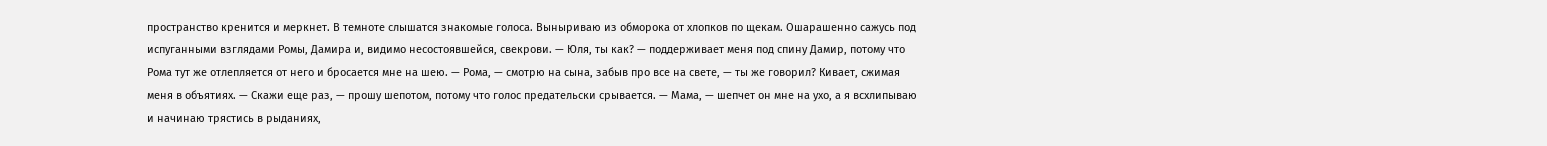пространство кренится и меркнет. В темноте слышатся знакомые голоса. Выныриваю из обморока от хлопков по щекам. Ошарашенно сажусь под испуганными взглядами Ромы, Дамира и, видимо несостоявшейся, свекрови. — Юля, ты как? — поддерживает меня под спину Дамир, потому что Рома тут же отлепляется от него и бросается мне на шею. — Рома, — смотрю на сына, забыв про все на свете, — ты же говорил? Кивает, сжимая меня в объятиях. — Скажи еще раз, — прошу шепотом, потому что голос предательски срывается. — Мама, — шепчет он мне на ухо, а я всхлипываю и начинаю трястись в рыданиях,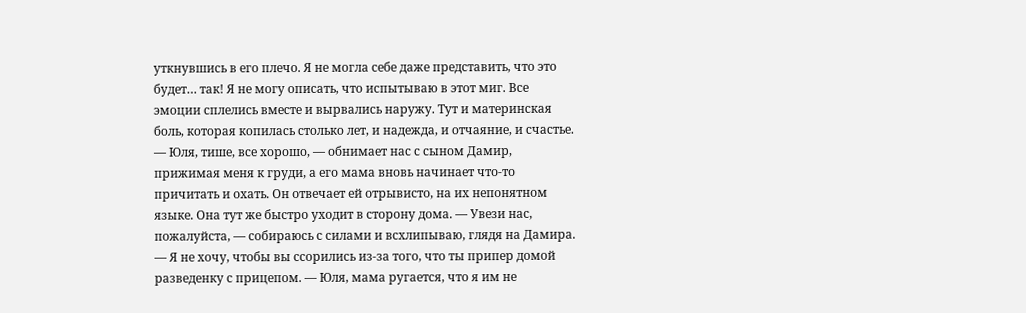уткнувшись в его плечо. Я не могла себе даже представить, что это будет… так! Я не могу описать, что испытываю в этот миг. Все эмоции сплелись вместе и вырвались наружу. Тут и материнская боль, которая копилась столько лет, и надежда, и отчаяние, и счастье. — Юля, тише, все хорошо, — обнимает нас с сыном Дамир, прижимая меня к груди, а его мама вновь начинает что-то причитать и охать. Он отвечает ей отрывисто, на их непонятном языке. Она тут же быстро уходит в сторону дома. — Увези нас, пожалуйста, — собираюсь с силами и всхлипываю, глядя на Дамира. — Я не хочу, чтобы вы ссорились из-за того, что ты припер домой разведенку с прицепом. — Юля, мама ругается, что я им не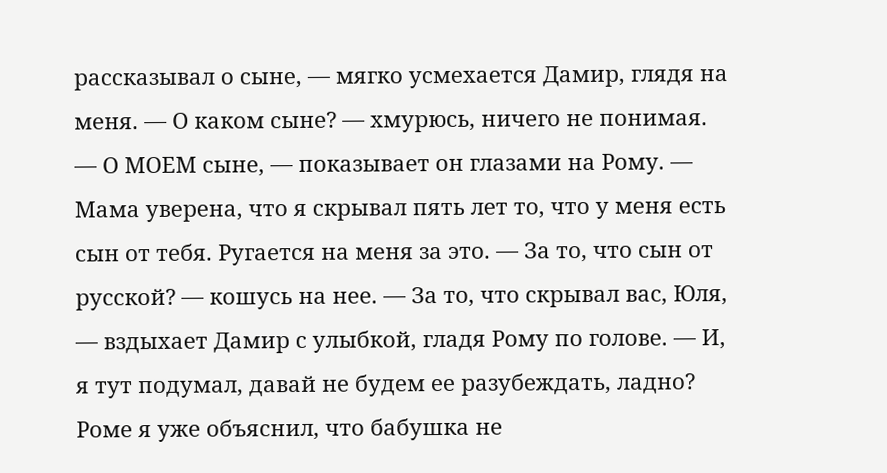рассказывал о сыне, — мягко усмехается Дамир, глядя на меня. — О каком сыне? — хмурюсь, ничего не понимая. — О МОЕМ сыне, — показывает он глазами на Рому. — Мама уверена, что я скрывал пять лет то, что у меня есть сын от тебя. Ругается на меня за это. — За то, что сын от русской? — кошусь на нее. — За то, что скрывал вас, Юля, — вздыхает Дамир с улыбкой, гладя Рому по голове. — И, я тут подумал, давай не будем ее разубеждать, ладно? Роме я уже объяснил, что бабушка не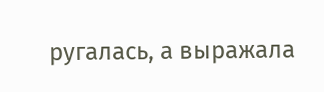ругалась, а выражала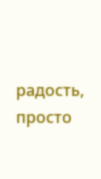радость, просто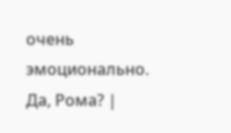очень эмоционально. Да, Рома? |